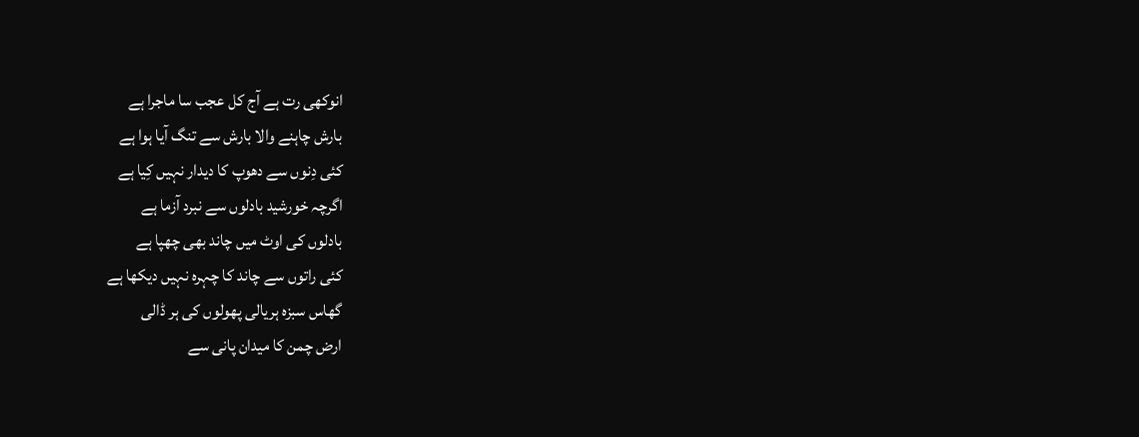انوکھی رت ہے آج کل عجب سا ماجرا ہے
بارش چاہنے والا بارش سے تنگ آیا ہوا ہے
کئی دِنوں سے دھوپ کا دیدار نہیں کِیا ہے
اگرچہ خورشید بادلوں سے نبرد آزما ہے
بادلوں کی اوٹ میں چاند بھی چھپا ہے
کئی راتوں سے چاند کا چہرہ نہیں دیکھا ہے
گھاس سبزہ ہریالی پھولوں کی ہر ڈالی
ارض چمن کا میدان پانی سے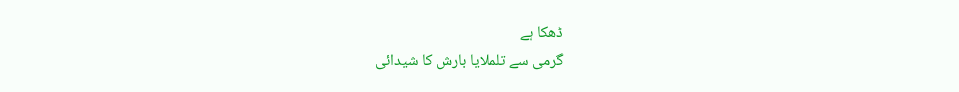ڈھکا ہے
گرمی سے تلملایا بارش کا شیدائی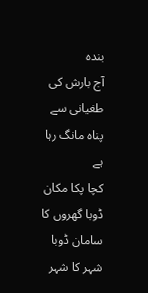بندہ
آج بارش کی طغیانی سے پناہ مانگ رہا ہے
کچا پکا مکان ڈوبا گھروں کا سامان ڈوبا
شہر کا شہر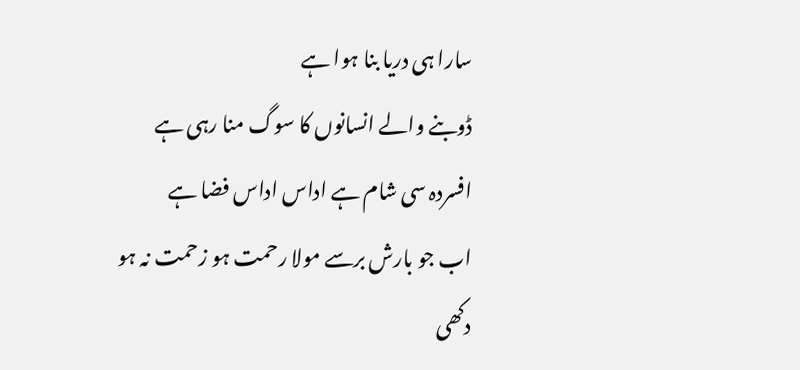سارا ہی دریا بنا ہوا ہے
ڈوبنے والے انسانوں کا سوگ منا رہی ہے
افسردہ سی شام ہے اداس اداس فضا ہے
اب جو بارش برسے مولا رحمت ہو زحمت نہ ہو
دکھی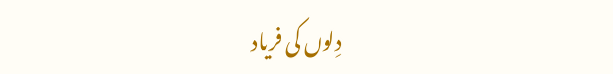دِلوں کی فریاد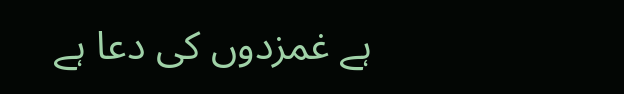ہے غمزدوں کی دعا ہے